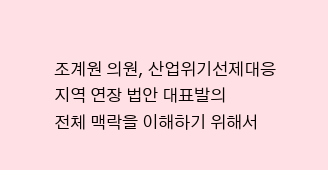조계원 의원, 산업위기선제대응지역 연장 법안 대표발의
전체 맥락을 이해하기 위해서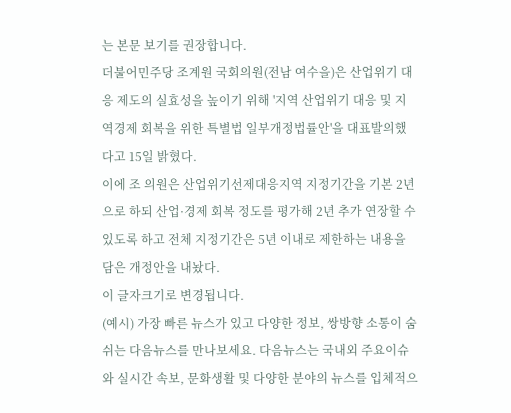는 본문 보기를 권장합니다.
더불어민주당 조계원 국회의원(전남 여수을)은 산업위기 대응 제도의 실효성을 높이기 위해 '지역 산업위기 대응 및 지역경제 회복을 위한 특별법 일부개정법률안'을 대표발의했다고 15일 밝혔다.
이에 조 의원은 산업위기선제대응지역 지정기간을 기본 2년으로 하되 산업·경제 회복 정도를 평가해 2년 추가 연장할 수 있도록 하고 전체 지정기간은 5년 이내로 제한하는 내용을 담은 개정안을 내놨다.
이 글자크기로 변경됩니다.
(예시) 가장 빠른 뉴스가 있고 다양한 정보, 쌍방향 소통이 숨쉬는 다음뉴스를 만나보세요. 다음뉴스는 국내외 주요이슈와 실시간 속보, 문화생활 및 다양한 분야의 뉴스를 입체적으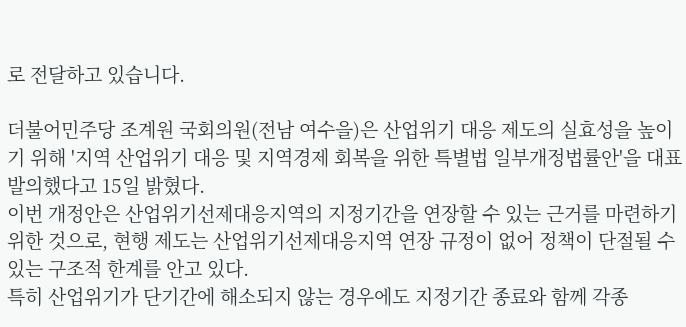로 전달하고 있습니다.

더불어민주당 조계원 국회의원(전남 여수을)은 산업위기 대응 제도의 실효성을 높이기 위해 '지역 산업위기 대응 및 지역경제 회복을 위한 특별법 일부개정법률안'을 대표발의했다고 15일 밝혔다.
이번 개정안은 산업위기선제대응지역의 지정기간을 연장할 수 있는 근거를 마련하기 위한 것으로, 현행 제도는 산업위기선제대응지역 연장 규정이 없어 정책이 단절될 수 있는 구조적 한계를 안고 있다.
특히 산업위기가 단기간에 해소되지 않는 경우에도 지정기간 종료와 함께 각종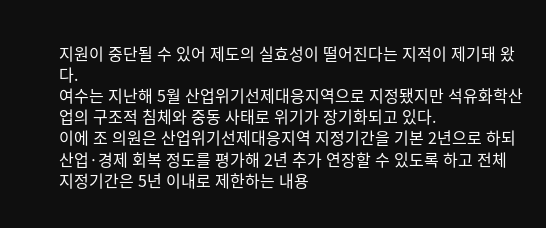지원이 중단될 수 있어 제도의 실효성이 떨어진다는 지적이 제기돼 왔다.
여수는 지난해 5월 산업위기선제대응지역으로 지정됐지만 석유화학산업의 구조적 침체와 중동 사태로 위기가 장기화되고 있다.
이에 조 의원은 산업위기선제대응지역 지정기간을 기본 2년으로 하되 산업·경제 회복 정도를 평가해 2년 추가 연장할 수 있도록 하고 전체 지정기간은 5년 이내로 제한하는 내용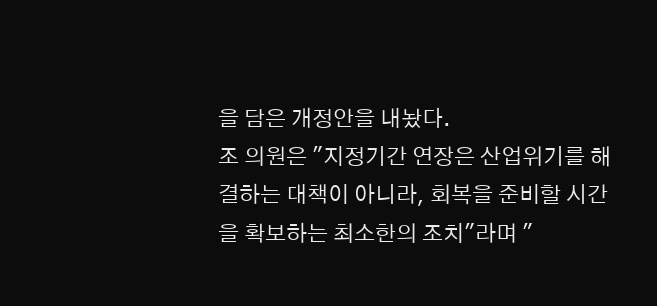을 담은 개정안을 내놨다.
조 의원은 "지정기간 연장은 산업위기를 해결하는 대책이 아니라, 회복을 준비할 시간을 확보하는 최소한의 조치"라며 "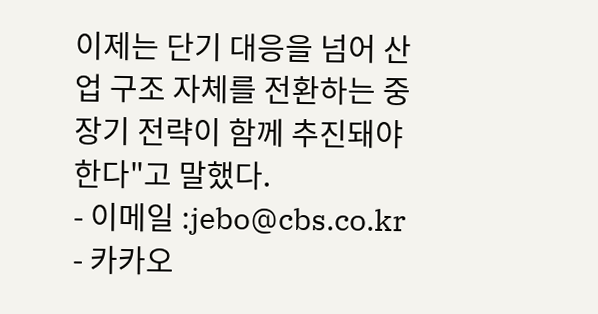이제는 단기 대응을 넘어 산업 구조 자체를 전환하는 중장기 전략이 함께 추진돼야 한다"고 말했다.
- 이메일 :jebo@cbs.co.kr
- 카카오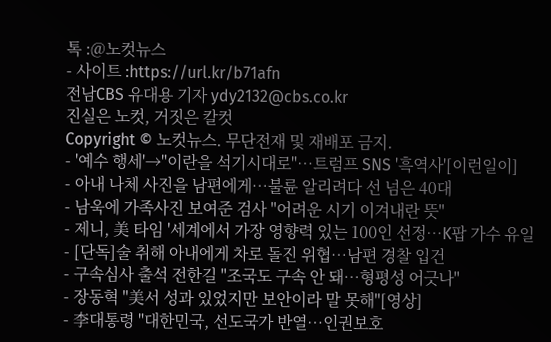톡 :@노컷뉴스
- 사이트 :https://url.kr/b71afn
전남CBS 유대용 기자 ydy2132@cbs.co.kr
진실은 노컷, 거짓은 칼컷
Copyright © 노컷뉴스. 무단전재 및 재배포 금지.
- '예수 행세'→"이란을 석기시대로"…트럼프 SNS '흑역사'[이런일이]
- 아내 나체 사진을 남편에게…불륜 알리려다 선 넘은 40대
- 남욱에 가족사진 보여준 검사 "어려운 시기 이겨내란 뜻"
- 제니, 美 타임 '세계에서 가장 영향력 있는 100인 선정…K팝 가수 유일
- [단독]술 취해 아내에게 차로 돌진 위협…남편 경찰 입건
- 구속심사 출석 전한길 "조국도 구속 안 돼…형평성 어긋나"
- 장동혁 "美서 성과 있었지만 보안이라 말 못해"[영상]
- 李대통령 "대한민국, 선도국가 반열…인권보호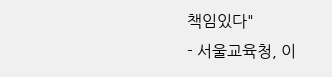책임있다"
- 서울교육청, 이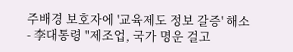주배경 보호자에 '교육제도 정보 갈증' 해소
- 李대통령 "제조업, 국가 명운 걸고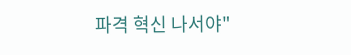파격 혁신 나서야"